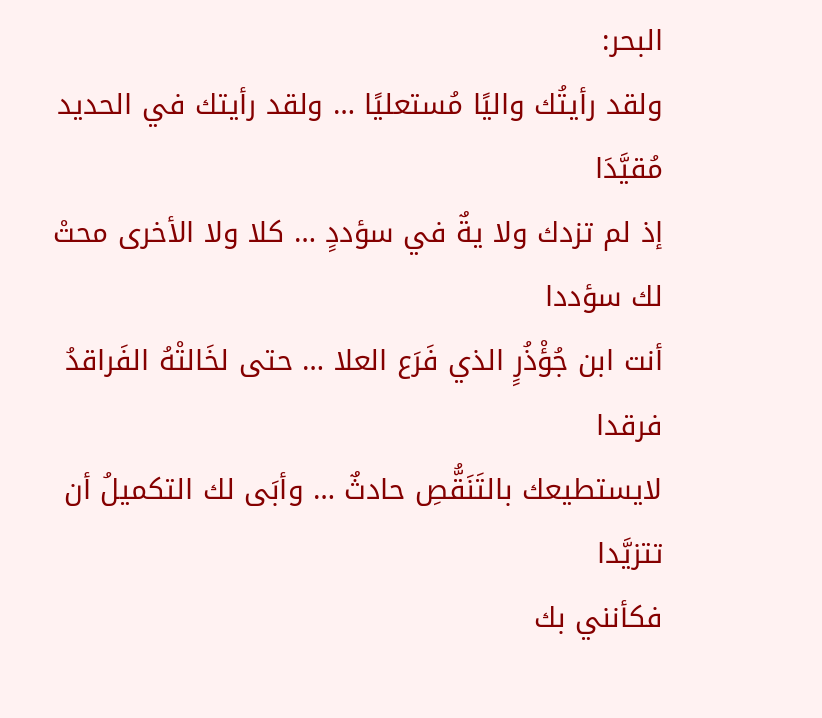البحر:
ولقد رأيتُك واليًا مُستعليًا … ولقد رأيتك في الحديد مُقيَّدَا
إذ لم تزدك ولا يةٌ في سؤددٍ … كلا ولا الأخرى محتْ لك سؤددا
أنت ابن جُؤْذُرٍ الذي فَرَع العلا … حتى لخَالتْهُ الفَراقدُ فرقدا
لايستطيعك بالتَنَقُّصِ حادثٌ … وأبَى لك التكميلُ أن تتزيَّدا
فكأنني بك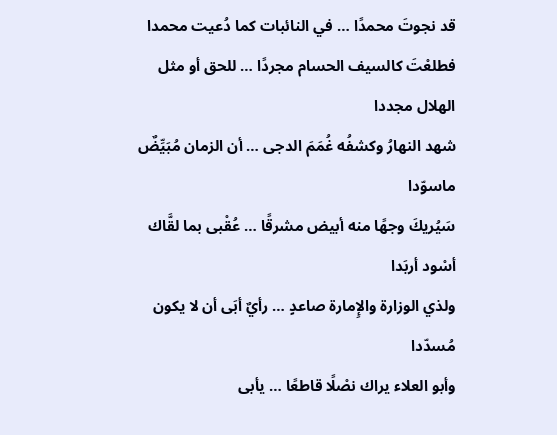قد نجوتَ محمدًا … في النائبات كما دُعيت محمدا
فطلعْتَ كالسيف الحسام مجردًا … للحق أو مثل الهلال مجددا
شهد النهارُ وكشفُه غُمَمَ الدجى … أن الزمان مُبَيِّضٌ ماسوّدا
سَيُريكَ وجهًا منه أبيض مشرقًا … عُقْبى بما لقَّاك أسْود أربَدا
ولذي الوزارة والإِمارة صاعدٍ … رأيٌ أبَى أن لا يكون مُسدّدا
وأبو العلاء يراك نصْلًا قاطعًا … يأبى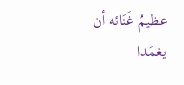عظيمُ غَنَائه أن يغمَدا